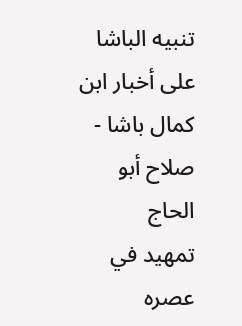تنبيه الباشا على أخبار ابن كمال باشا - صلاح أبو الحاج
تمهيد في عصره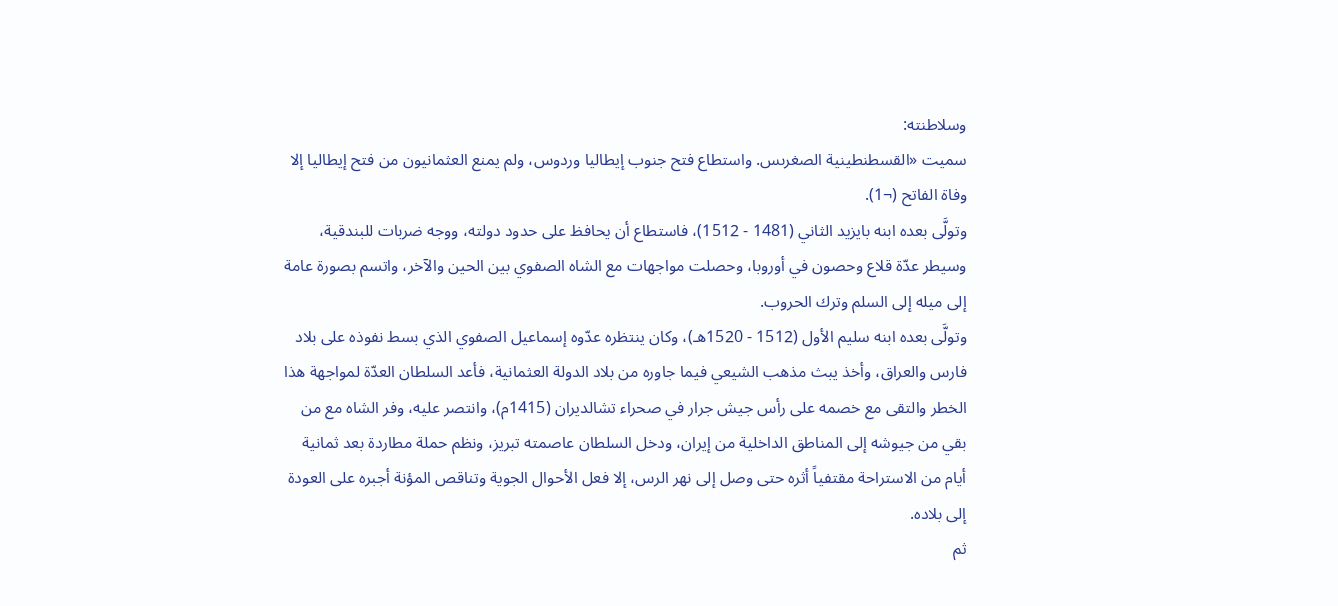وسلاطنته:
سميت «القسطنطينية الصغرىس. واستطاع فتح جنوب إيطاليا وردوس، ولم يمنع العثمانيون من فتح إيطاليا إلا وفاة الفاتح (¬1).
وتولَّى بعده ابنه بايزيد الثاني (1481 - 1512)، فاستطاع أن يحافظ على حدود دولته، ووجه ضربات للبندقية، وسيطر عدّة قلاع وحصون في أوروبا، وحصلت مواجهات مع الشاه الصفوي بين الحين والآخر، واتسم بصورة عامة إلى ميله إلى السلم وترك الحروب.
وتولَّى بعده ابنه سليم الأول (1512 - 1520هـ)، وكان ينتظره عدّوه إسماعيل الصفوي الذي بسط نفوذه على بلاد فارس والعراق، وأخذ يبث مذهب الشيعي فيما جاوره من بلاد الدولة العثمانية، فأعد السلطان العدّة لمواجهة هذا الخطر والتقى مع خصمه على رأس جيش جرار في صحراء تشالديران (1415م)، وانتصر عليه، وفر الشاه مع من بقي من جيوشه إلى المناطق الداخلية من إيران، ودخل السلطان عاصمته تبريز، ونظم حملة مطاردة بعد ثمانية أيام من الاستراحة مقتفياً أثره حتى وصل إلى نهر الرس، إلا فعل الأحوال الجوية وتناقص المؤنة أجبره على العودة إلى بلاده.
ثم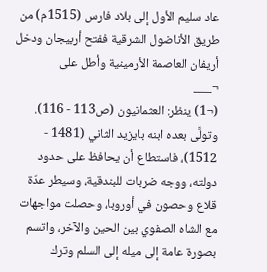عاد سليم الأول إلى بلاد فارس (1515م) من طريق الأناضول الشرقية ففتح أربيجان ودخل أريفان العاصمة الأرمينية وأطل على
¬___
(¬1) ينظر: العثمانيون (ص113 - 116).
وتولَّى بعده ابنه بايزيد الثاني (1481 - 1512)، فاستطاع أن يحافظ على حدود دولته، ووجه ضربات للبندقية، وسيطر عدّة قلاع وحصون في أوروبا، وحصلت مواجهات مع الشاه الصفوي بين الحين والآخر، واتسم بصورة عامة إلى ميله إلى السلم وترك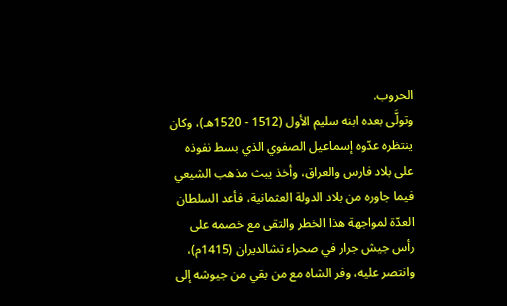الحروب.
وتولَّى بعده ابنه سليم الأول (1512 - 1520هـ)، وكان ينتظره عدّوه إسماعيل الصفوي الذي بسط نفوذه على بلاد فارس والعراق، وأخذ يبث مذهب الشيعي فيما جاوره من بلاد الدولة العثمانية، فأعد السلطان العدّة لمواجهة هذا الخطر والتقى مع خصمه على رأس جيش جرار في صحراء تشالديران (1415م)، وانتصر عليه، وفر الشاه مع من بقي من جيوشه إلى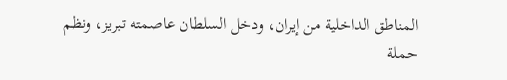المناطق الداخلية من إيران، ودخل السلطان عاصمته تبريز، ونظم حملة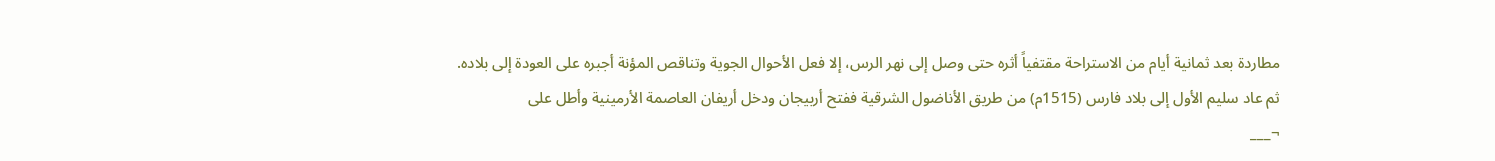مطاردة بعد ثمانية أيام من الاستراحة مقتفياً أثره حتى وصل إلى نهر الرس، إلا فعل الأحوال الجوية وتناقص المؤنة أجبره على العودة إلى بلاده.
ثم عاد سليم الأول إلى بلاد فارس (1515م) من طريق الأناضول الشرقية ففتح أربيجان ودخل أريفان العاصمة الأرمينية وأطل على
¬___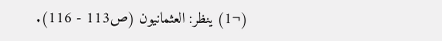(¬1) ينظر: العثمانيون (ص113 - 116).